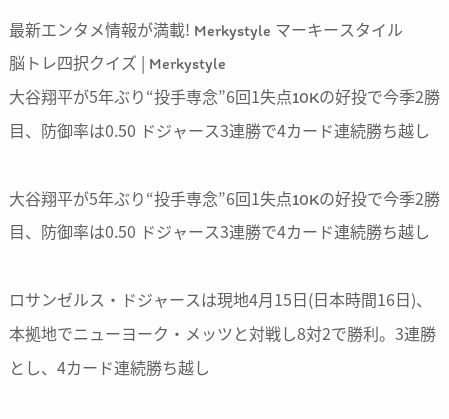最新エンタメ情報が満載! Merkystyle マーキースタイル
脳トレ四択クイズ | Merkystyle
大谷翔平が5年ぶり“投手専念”6回1失点10Kの好投で今季2勝目、防御率は0.50 ドジャース3連勝で4カード連続勝ち越し

大谷翔平が5年ぶり“投手専念”6回1失点10Kの好投で今季2勝目、防御率は0.50 ドジャース3連勝で4カード連続勝ち越し

ロサンゼルス・ドジャースは現地4月15日(日本時間16日)、本拠地でニューヨーク・メッツと対戦し8対2で勝利。3連勝とし、4カード連続勝ち越し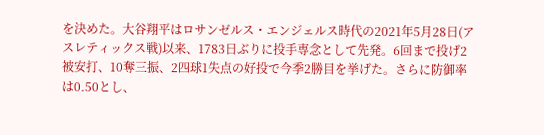を決めた。大谷翔平はロサンゼルス・エンジェルス時代の2021年5月28日(アスレティックス戦)以来、1783日ぶりに投手専念として先発。6回まで投げ2被安打、10奪三振、2四球1失点の好投で今季2勝目を挙げた。さらに防御率は0.50とし、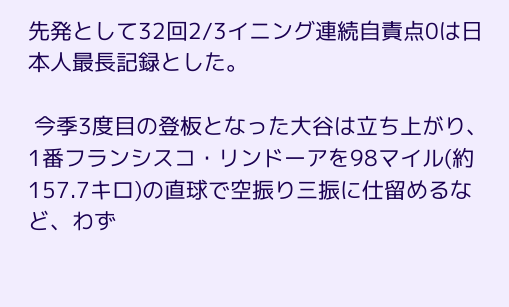先発として32回2/3イニング連続自責点0は日本人最長記録とした。

 今季3度目の登板となった大谷は立ち上がり、1番フランシスコ・リンドーアを98マイル(約157.7キロ)の直球で空振り三振に仕留めるなど、わず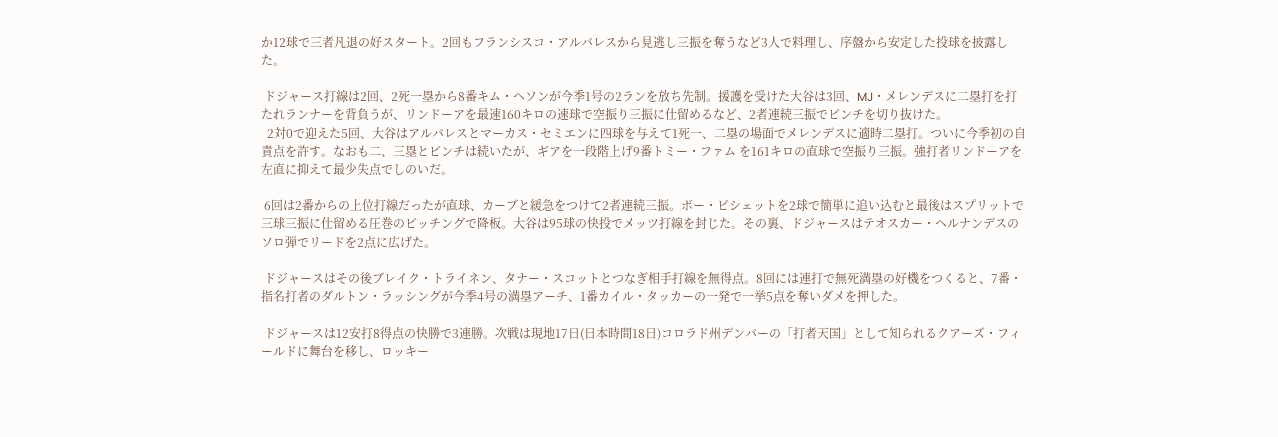か12球で三者凡退の好スタート。2回もフランシスコ・アルバレスから見逃し三振を奪うなど3人で料理し、序盤から安定した投球を披露した。

 ドジャース打線は2回、2死一塁から8番キム・ヘソンが今季1号の2ランを放ち先制。援護を受けた大谷は3回、MJ・メレンデスに二塁打を打たれランナーを背負うが、リンドーアを最速160キロの速球で空振り三振に仕留めるなど、2者連続三振でピンチを切り抜けた。
  2対0で迎えた5回、大谷はアルバレスとマーカス・セミエンに四球を与えて1死一、二塁の場面でメレンデスに適時二塁打。ついに今季初の自責点を許す。なおも二、三塁とピンチは続いたが、ギアを一段階上げ9番トミー・ファム を161キロの直球で空振り三振。強打者リンドーアを左直に抑えて最少失点でしのいだ。

 6回は2番からの上位打線だったが直球、カーブと緩急をつけて2者連続三振。ボー・ビシェットを2球で簡単に追い込むと最後はスプリットで三球三振に仕留める圧巻のピッチングで降板。大谷は95球の快投でメッツ打線を封じた。その裏、ドジャースはテオスカー・ヘルナンデスのソロ弾でリードを2点に広げた。

 ドジャースはその後ブレイク・トライネン、タナー・スコットとつなぎ相手打線を無得点。8回には連打で無死満塁の好機をつくると、7番・指名打者のダルトン・ラッシングが今季4号の満塁アーチ、1番カイル・タッカーの一発で一挙5点を奪いダメを押した。

 ドジャースは12安打8得点の快勝で3連勝。次戦は現地17日(日本時間18日)コロラド州デンバーの「打者天国」として知られるクアーズ・フィールドに舞台を移し、ロッキー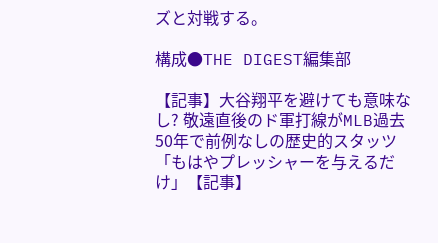ズと対戦する。

構成●THE DIGEST編集部

【記事】大谷翔平を避けても意味なし? 敬遠直後のド軍打線がMLB過去50年で前例なしの歴史的スタッツ「もはやプレッシャーを与えるだけ」【記事】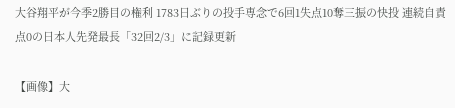大谷翔平が今季2勝目の権利 1783日ぶりの投手専念で6回1失点10奪三振の快投 連続自責点0の日本人先発最長「32回2/3」に記録更新

【画像】大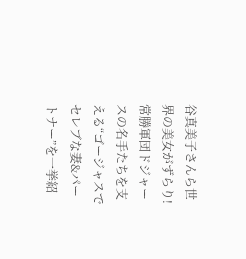谷真美子さんら世界の美女がずらり! 常勝軍団ドジャースの名手たちを支える“ゴージャスでセレブな妻&パートナー”を一挙紹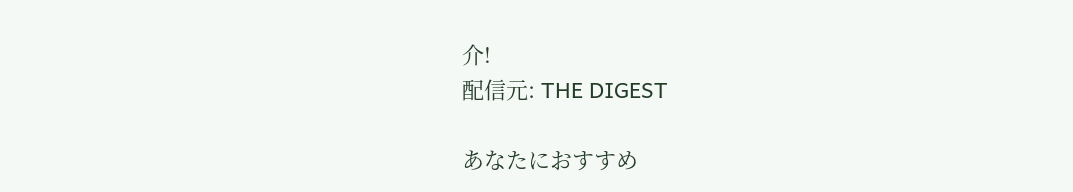介!
配信元: THE DIGEST

あなたにおすすめ